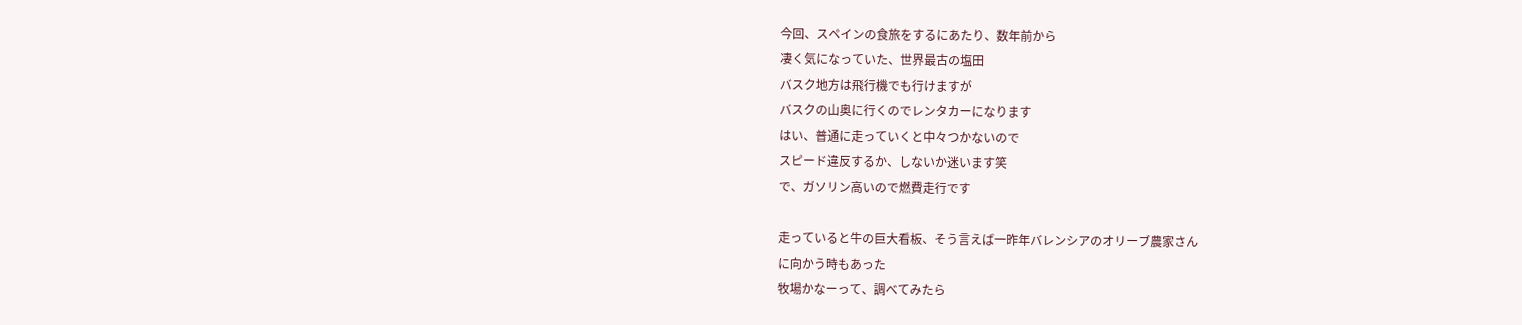今回、スペインの食旅をするにあたり、数年前から
凄く気になっていた、世界最古の塩田
バスク地方は飛行機でも行けますが
バスクの山奥に行くのでレンタカーになります
はい、普通に走っていくと中々つかないので
スピード違反するか、しないか迷います笑
で、ガソリン高いので燃費走行です

走っていると牛の巨大看板、そう言えば一昨年バレンシアのオリーブ農家さん
に向かう時もあった
牧場かなーって、調べてみたら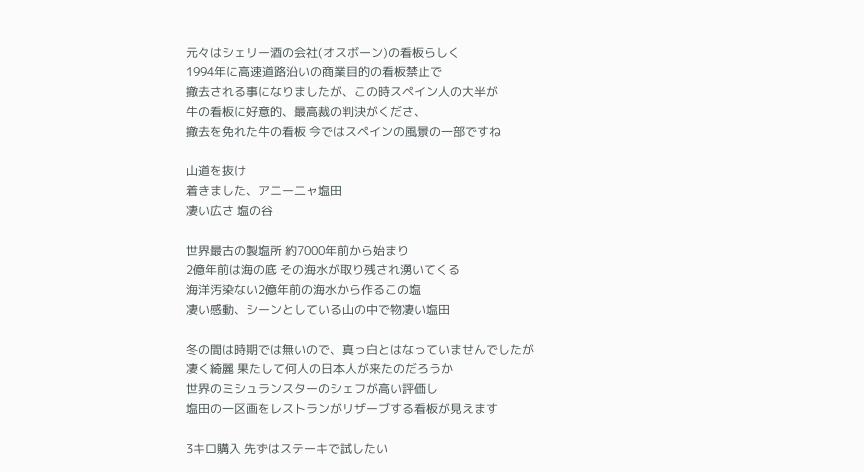元々はシェリー酒の会社(オスボーン)の看板らしく
1994年に高速道路沿いの商業目的の看板禁止で
撤去される事になりましたが、この時スペイン人の大半が
牛の看板に好意的、最高裁の判決がくださ、
撤去を免れた牛の看板 今ではスペインの風景の一部ですね

山道を抜け
着きました、アニー二ャ塩田
凄い広さ 塩の谷

世界最古の製塩所 約7000年前から始まり
2億年前は海の底 その海水が取り残され湧いてくる
海洋汚染ない2億年前の海水から作るこの塩
凄い感動、シーンとしている山の中で物凄い塩田

冬の間は時期では無いので、真っ白とはなっていませんでしたが
凄く綺麗 果たして何人の日本人が来たのだろうか
世界のミシュランスターのシェフが高い評価し
塩田の一区画をレストランがリザーブする看板が見えます

3キロ購入 先ずはステーキで試したい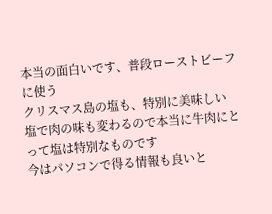本当の面白いです、普段ローストビーフに使う
クリスマス島の塩も、特別に美味しい
塩で肉の味も変わるので本当に牛肉にとって塩は特別なものです
今はパソコンで得る情報も良いと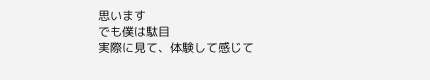思います
でも僕は駄目
実際に見て、体験して感じて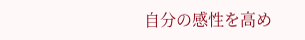自分の感性を高め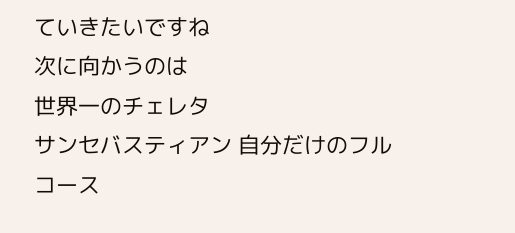ていきたいですね
次に向かうのは
世界一のチェレタ
サンセバスティアン 自分だけのフルコース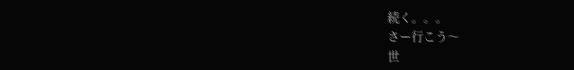続く。。。
さー行こう〜
世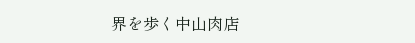界を歩く中山肉店